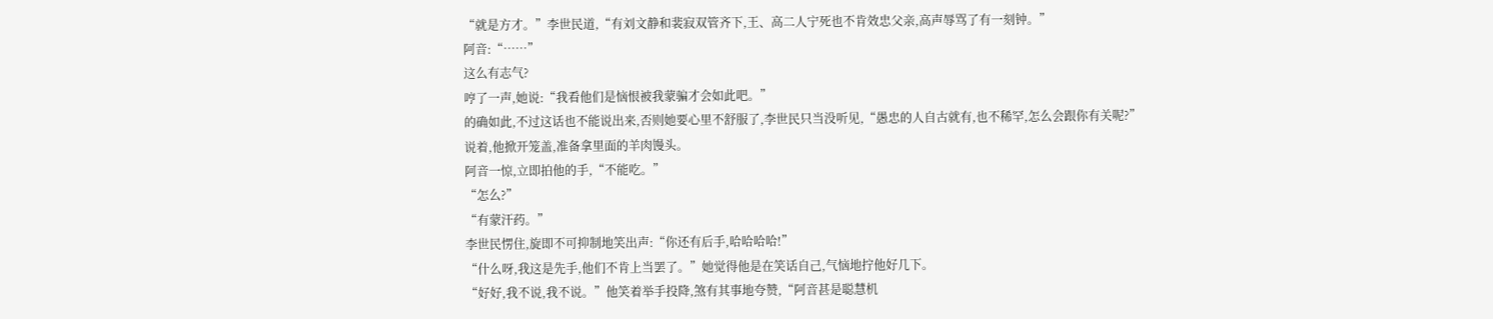“就是方才。”李世民道,“有刘文静和裴寂双管齐下,王、高二人宁死也不肯效忠父亲,高声辱骂了有一刻钟。”
阿音:“……”
这么有志气?
哼了一声,她说:“我看他们是恼恨被我蒙骗才会如此吧。”
的确如此,不过这话也不能说出来,否则她要心里不舒服了,李世民只当没听见,“愚忠的人自古就有,也不稀罕,怎么会跟你有关呢?”
说着,他掀开笼盖,准备拿里面的羊肉馒头。
阿音一惊,立即拍他的手,“不能吃。”
“怎么?”
“有蒙汗药。”
李世民愣住,旋即不可抑制地笑出声:“你还有后手,哈哈哈哈!”
“什么呀,我这是先手,他们不肯上当罢了。”她觉得他是在笑话自己,气恼地拧他好几下。
“好好,我不说,我不说。”他笑着举手投降,煞有其事地夸赞,“阿音甚是聪慧机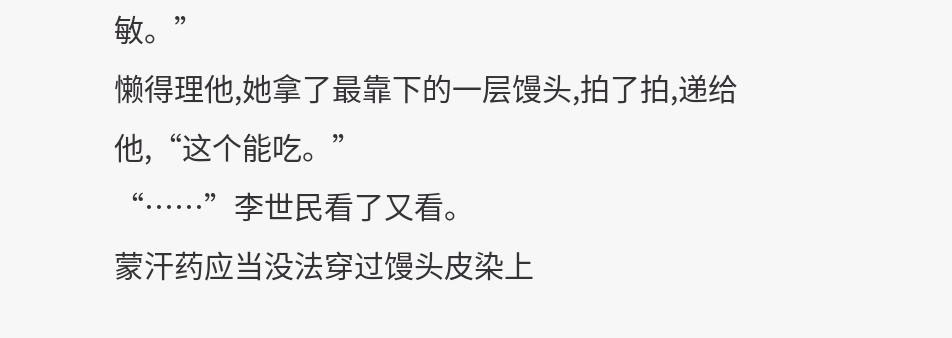敏。”
懒得理他,她拿了最靠下的一层馒头,拍了拍,递给他,“这个能吃。”
“……”李世民看了又看。
蒙汗药应当没法穿过馒头皮染上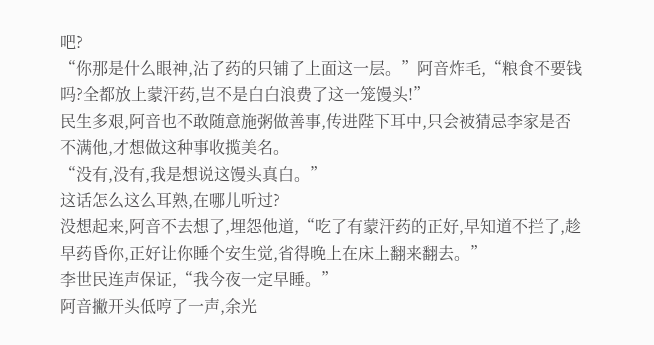吧?
“你那是什么眼神,沾了药的只铺了上面这一层。”阿音炸毛,“粮食不要钱吗?全都放上蒙汗药,岂不是白白浪费了这一笼馒头!”
民生多艰,阿音也不敢随意施粥做善事,传进陛下耳中,只会被猜忌李家是否不满他,才想做这种事收揽美名。
“没有,没有,我是想说这馒头真白。”
这话怎么这么耳熟,在哪儿听过?
没想起来,阿音不去想了,埋怨他道,“吃了有蒙汗药的正好,早知道不拦了,趁早药昏你,正好让你睡个安生觉,省得晚上在床上翻来翻去。”
李世民连声保证,“我今夜一定早睡。”
阿音撇开头低哼了一声,余光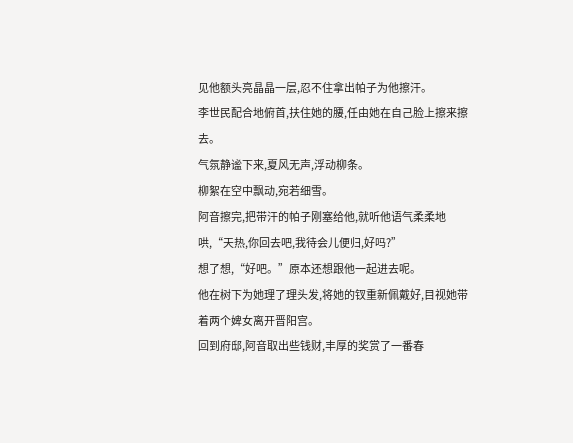见他额头亮晶晶一层,忍不住拿出帕子为他擦汗。
李世民配合地俯首,扶住她的腰,任由她在自己脸上擦来擦去。
气氛静谧下来,夏风无声,浮动柳条。
柳絮在空中飘动,宛若细雪。
阿音擦完,把带汗的帕子刚塞给他,就听他语气柔柔地哄,“天热,你回去吧,我待会儿便归,好吗?”
想了想,“好吧。”原本还想跟他一起进去呢。
他在树下为她理了理头发,将她的钗重新佩戴好,目视她带着两个婢女离开晋阳宫。
回到府邸,阿音取出些钱财,丰厚的奖赏了一番春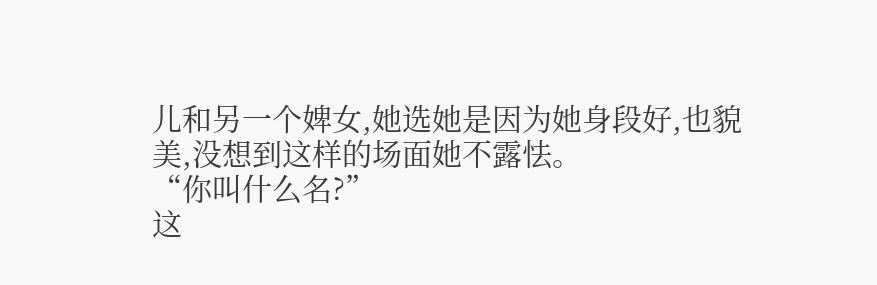儿和另一个婢女,她选她是因为她身段好,也貌美,没想到这样的场面她不露怯。
“你叫什么名?”
这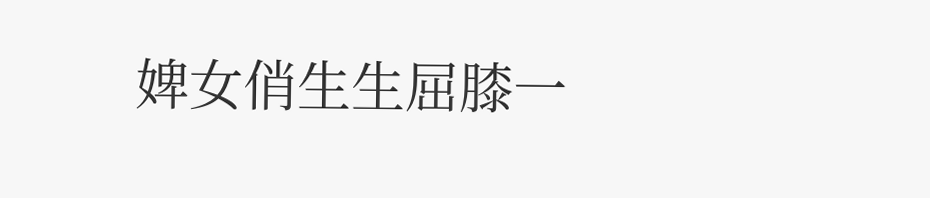婢女俏生生屈膝一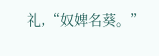礼,“奴婢名葵。”